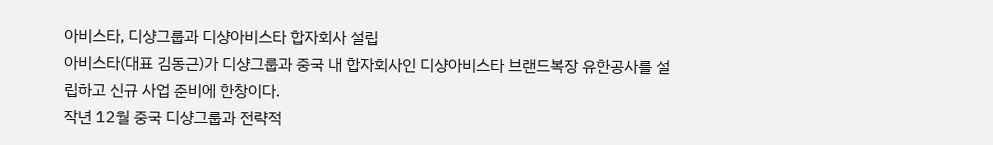아비스타, 디샹그룹과 디샹아비스타 합자회사 설립
아비스타(대표 김동근)가 디샹그룹과 중국 내 합자회사인 디샹아비스타 브랜드복장 유한공사를 설립하고 신규 사업 준비에 한창이다.
작년 12월 중국 디샹그룹과 전략적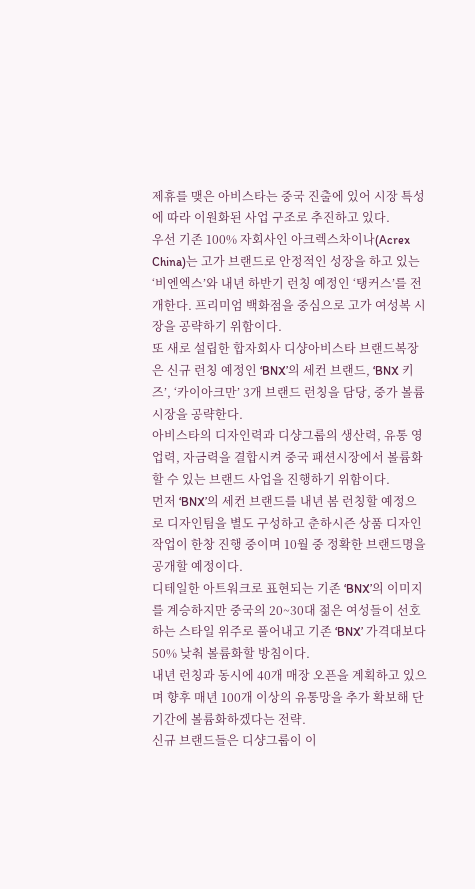제휴를 맺은 아비스타는 중국 진출에 있어 시장 특성에 따라 이원화된 사업 구조로 추진하고 있다.
우선 기존 100% 자회사인 아크렉스차이나(Acrex China)는 고가 브랜드로 안정적인 성장을 하고 있는 ‘비엔엑스’와 내년 하반기 런칭 예정인 ‘탱커스’를 전개한다. 프리미엄 백화점을 중심으로 고가 여성복 시장을 공략하기 위함이다.
또 새로 설립한 합자회사 디샹아비스타 브랜드복장은 신규 런칭 예정인 ‘BNX’의 세컨 브랜드, ‘BNX 키즈’, ‘카이아크만’ 3개 브랜드 런칭을 담당, 중가 볼륨 시장을 공략한다.
아비스타의 디자인력과 디샹그룹의 생산력, 유통 영업력, 자금력을 결합시켜 중국 패션시장에서 볼륨화할 수 있는 브랜드 사업을 진행하기 위함이다.
먼저 ‘BNX’의 세컨 브랜드를 내년 봄 런칭할 예정으로 디자인팀을 별도 구성하고 춘하시즌 상품 디자인 작업이 한창 진행 중이며 10월 중 정확한 브랜드명을 공개할 예정이다.
디테일한 아트워크로 표현되는 기존 ‘BNX’의 이미지를 계승하지만 중국의 20~30대 젊은 여성들이 선호하는 스타일 위주로 풀어내고 기존 ‘BNX’ 가격대보다 50% 낮춰 볼륨화할 방침이다.
내년 런칭과 동시에 40개 매장 오픈을 계획하고 있으며 향후 매년 100개 이상의 유통망을 추가 확보해 단기간에 볼륨화하겠다는 전략.
신규 브랜드들은 디샹그룹이 이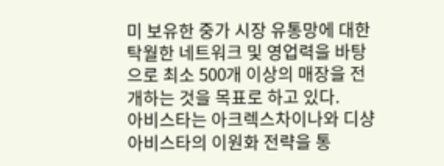미 보유한 중가 시장 유통망에 대한 탁월한 네트워크 및 영업력을 바탕으로 최소 500개 이상의 매장을 전개하는 것을 목표로 하고 있다.
아비스타는 아크렉스차이나와 디샹아비스타의 이원화 전략을 통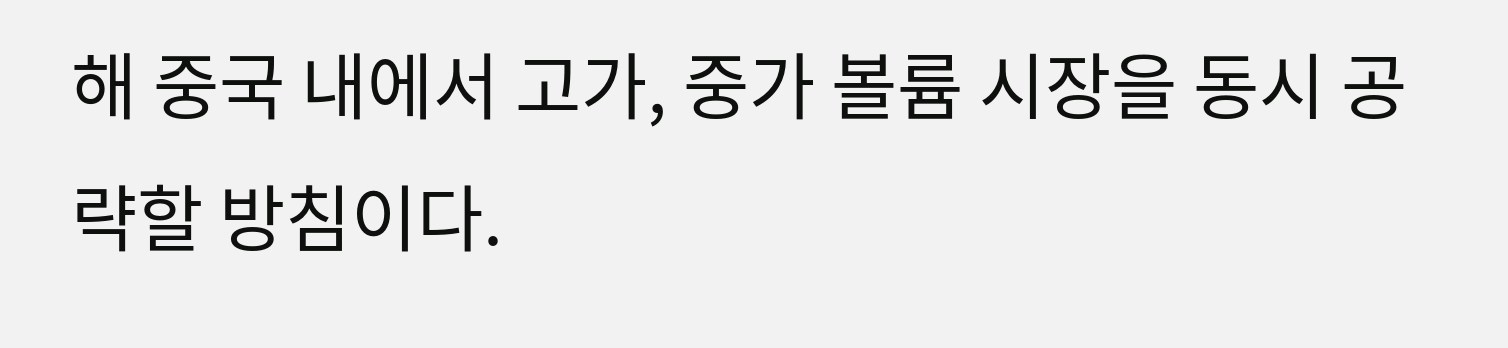해 중국 내에서 고가, 중가 볼륨 시장을 동시 공략할 방침이다.